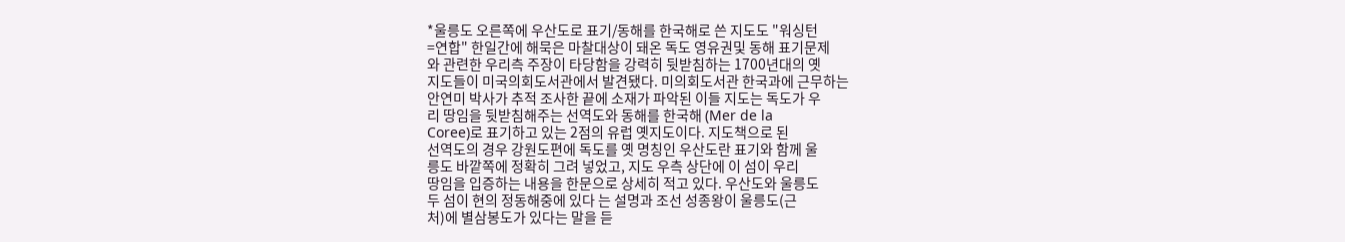*울릉도 오른쪽에 우산도로 표기/동해를 한국해로 쓴 지도도 "워싱턴
=연합" 한일간에 해묵은 마찰대상이 돼온 독도 영유권및 동해 표기문제
와 관련한 우리측 주장이 타당함을 강력히 뒷받침하는 1700년대의 옛
지도들이 미국의회도서관에서 발견됐다. 미의회도서관 한국과에 근무하는
안연미 박사가 추적 조사한 끝에 소재가 파악된 이들 지도는 독도가 우
리 땅임을 뒷받침해주는 선역도와 동해를 한국해 (Mer de la
Coree)로 표기하고 있는 2점의 유럽 옛지도이다. 지도책으로 된
선역도의 경우 강원도편에 독도를 옛 명칭인 우산도란 표기와 함께 울
릉도 바깥쪽에 정확히 그려 넣었고, 지도 우측 상단에 이 섬이 우리
땅임을 입증하는 내용을 한문으로 상세히 적고 있다. 우산도와 울릉도
두 섬이 현의 정동해중에 있다 는 설명과 조선 성종왕이 울릉도(근
처)에 별삼봉도가 있다는 말을 듣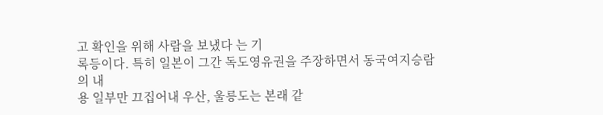고 확인을 위해 사람을 보냈다 는 기
록등이다. 특히 일본이 그간 독도영유권을 주장하면서 동국여지승람의 내
용 일부만 끄집어내 우산, 울릉도는 본래 같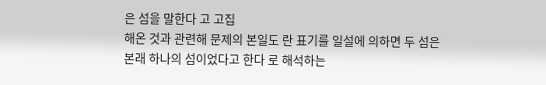은 섬을 말한다 고 고집
해온 것과 관련해 문제의 본일도 란 표기를 일설에 의하면 두 섬은
본래 하나의 섬이었다고 한다 로 해석하는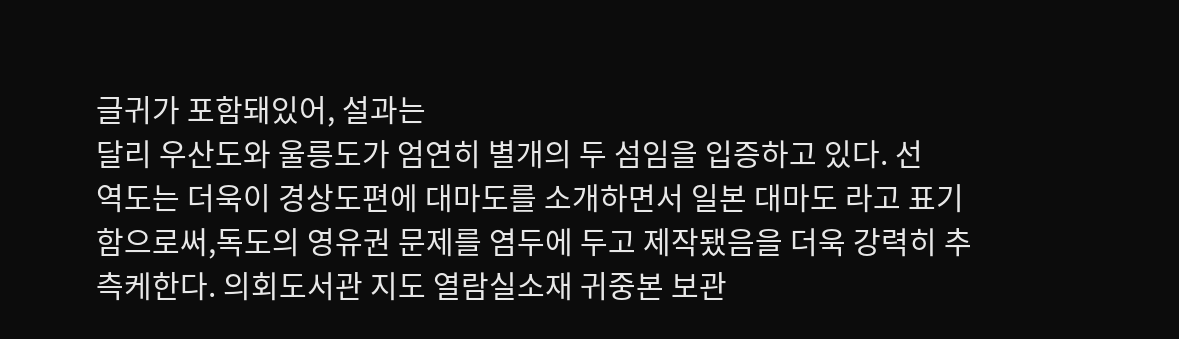글귀가 포함돼있어, 설과는
달리 우산도와 울릉도가 엄연히 별개의 두 섬임을 입증하고 있다. 선
역도는 더욱이 경상도편에 대마도를 소개하면서 일본 대마도 라고 표기
함으로써,독도의 영유권 문제를 염두에 두고 제작됐음을 더욱 강력히 추
측케한다. 의회도서관 지도 열람실소재 귀중본 보관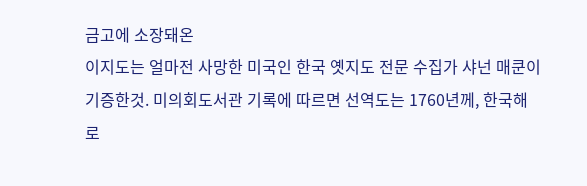금고에 소장돼온
이지도는 얼마전 사망한 미국인 한국 옛지도 전문 수집가 샤넌 매쿤이
기증한것. 미의회도서관 기록에 따르면 선역도는 1760년께, 한국해
로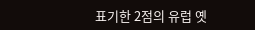표기한 2점의 유럽 옛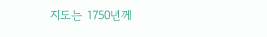지도는 1750년께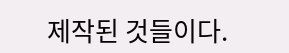제작된 것들이다.